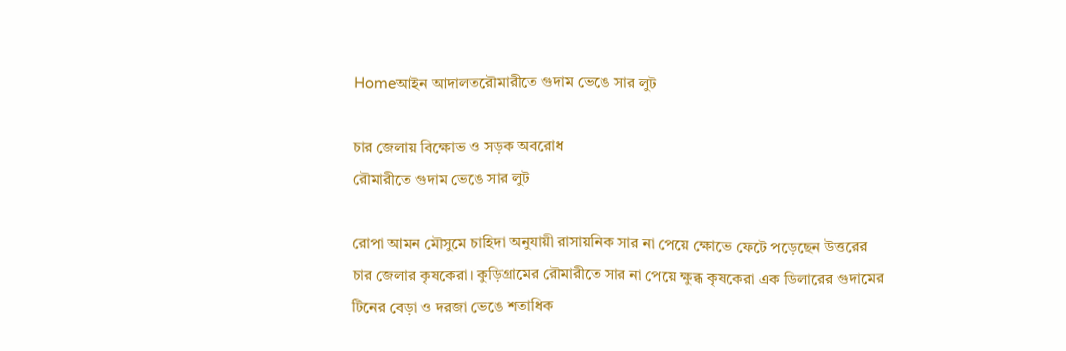Homeআইন আদালতরৌমারীতে গুদাম ভেঙে সার লুট

চার জেলায় বিক্ষোভ ও সড়ক অবরোধ
রৌমারীতে গুদাম ভেঙে সার লুট

রোপা আমন মৌসুমে চাহিদা অনুযায়ী রাসায়নিক সার না পেয়ে ক্ষোভে ফেটে পড়েছেন উত্তরের চার জেলার কৃষকেরা। কুড়িগ্রামের রৌমারীতে সার না পেয়ে ক্ষুব্ধ কৃষকেরা এক ডিলারের গুদামের টিনের বেড়া ও দরজা ভেঙে শতাধিক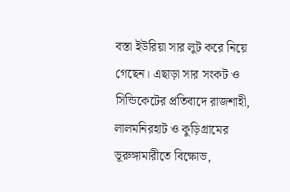বস্তা ইউরিয়া সার লুট করে নিয়ে গেছেন। এছাড়া সার সংকট ও সিন্ডিকেটের প্রতিবাদে রাজশাহী, লালমনিরহাট ও কুড়িগ্রামের ভূরুঙ্গামারীতে বিক্ষোভ,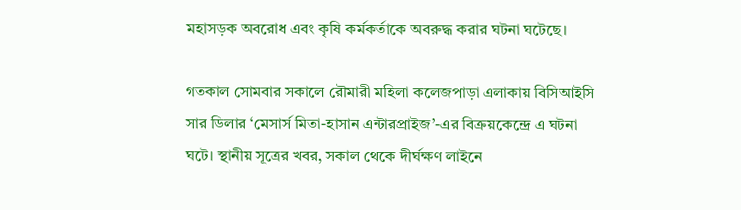মহাসড়ক অবরোধ এবং কৃষি কর্মকর্তাকে অবরুদ্ধ করার ঘটনা ঘটেছে।

গতকাল সোমবার সকালে রৌমারী মহিলা কলেজপাড়া এলাকায় বিসিআইসি সার ডিলার ‘মেসার্স মিতা-হাসান এন্টারপ্রাইজ’-এর বিক্রয়কেন্দ্রে এ ঘটনা ঘটে। স্থানীয় সূত্রের খবর, সকাল থেকে দীর্ঘক্ষণ লাইনে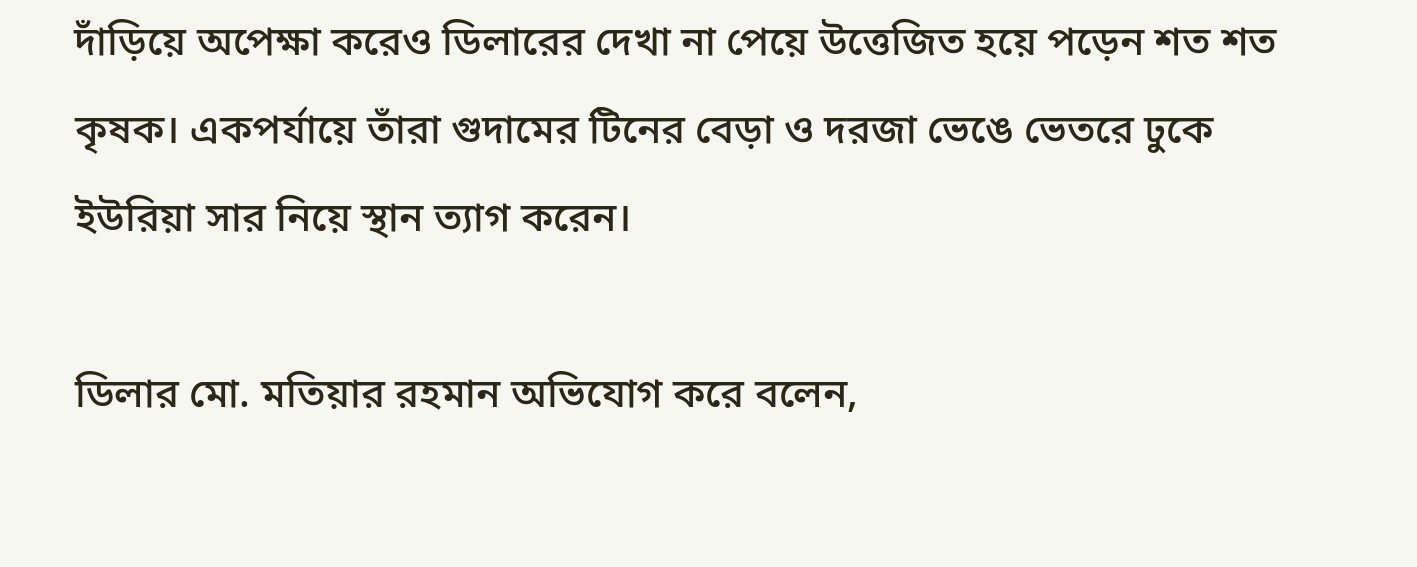দাঁড়িয়ে অপেক্ষা করেও ডিলারের দেখা না পেয়ে উত্তেজিত হয়ে পড়েন শত শত কৃষক। একপর্যায়ে তাঁরা গুদামের টিনের বেড়া ও দরজা ভেঙে ভেতরে ঢুকে ইউরিয়া সার নিয়ে স্থান ত্যাগ করেন।

ডিলার মো. মতিয়ার রহমান অভিযোগ করে বলেন,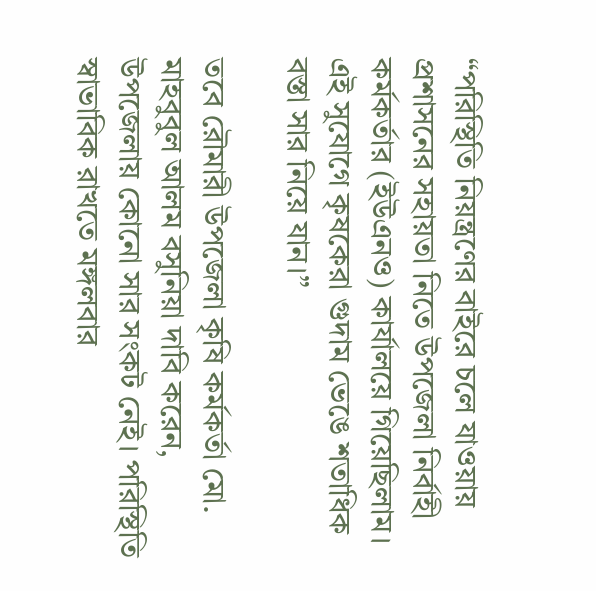“পরিস্থিতি নিয়ন্ত্রণের বাইরে চলে যাওয়ায় প্রশাসনের সহায়তা নিতে উপজেলা নির্বাহী কর্মকর্তার (ইউএনও) কার্যালয়ে গিয়েছিলাম। এই সুযোগে কৃষকেরা গুদাম ভেঙে শতাধিক বস্তা সার নিয়ে যান।”

তবে রৌমারী উপজেলা কৃষি কর্মকর্তা মো. মাহবুবুল আলম বসুনিয়া দাবি করেন, উপজেলায় কোনো সার সংকট নেই। পরিস্থিতি স্বাভাবিক রাখতে মঙ্গলবার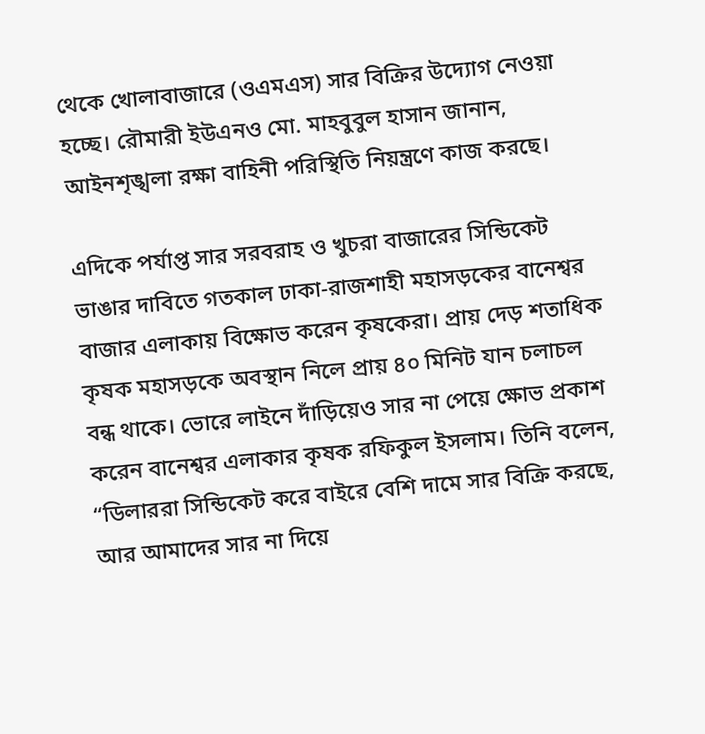থেকে খোলাবাজারে (ওএমএস) সার বিক্রির উদ্যোগ নেওয়া হচ্ছে। রৌমারী ইউএনও মো. মাহবুবুল হাসান জানান, আইনশৃঙ্খলা রক্ষা বাহিনী পরিস্থিতি নিয়ন্ত্রণে কাজ করছে।

এদিকে পর্যাপ্ত সার সরবরাহ ও খুচরা বাজারের সিন্ডিকেট ভাঙার দাবিতে গতকাল ঢাকা-রাজশাহী মহাসড়কের বানেশ্বর বাজার এলাকায় বিক্ষোভ করেন কৃষকেরা। প্রায় দেড় শতাধিক কৃষক মহাসড়কে অবস্থান নিলে প্রায় ৪০ মিনিট যান চলাচল বন্ধ থাকে। ভোরে লাইনে দাঁড়িয়েও সার না পেয়ে ক্ষোভ প্রকাশ করেন বানেশ্বর এলাকার কৃষক রফিকুল ইসলাম। তিনি বলেন, “ডিলাররা সিন্ডিকেট করে বাইরে বেশি দামে সার বিক্রি করছে, আর আমাদের সার না দিয়ে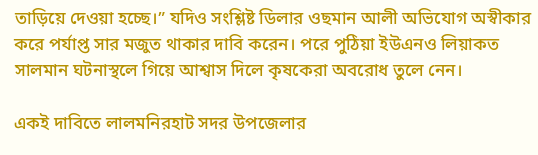তাড়িয়ে দেওয়া হচ্ছে।” যদিও সংশ্লিষ্ট ডিলার ওছমান আলী অভিযোগ অস্বীকার করে পর্যাপ্ত সার মজুত থাকার দাবি করেন। পরে পুঠিয়া ইউএনও লিয়াকত সালমান ঘটনাস্থলে গিয়ে আশ্বাস দিলে কৃষকেরা অবরোধ তুলে নেন।

একই দাবিতে লালমনিরহাট সদর উপজেলার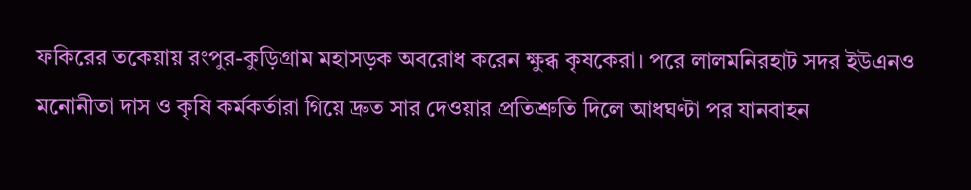ফকিরের তকেয়ায় রংপুর-কুড়িগ্রাম মহাসড়ক অবরোধ করেন ক্ষুব্ধ কৃষকেরা। পরে লালমনিরহাট সদর ইউএনও মনোনীতা দাস ও কৃষি কর্মকর্তারা গিয়ে দ্রুত সার দেওয়ার প্রতিশ্রুতি দিলে আধঘণ্টা পর যানবাহন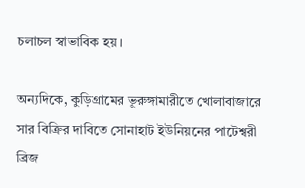চলাচল স্বাভাবিক হয়।

অন্যদিকে, কুড়িগ্রামের ভূরুঙ্গামারীতে খোলাবাজারে সার বিক্রির দাবিতে সোনাহাট ইউনিয়নের পাটেশ্বরী ব্রিজ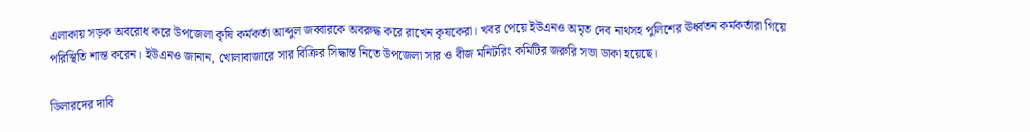এলাকায় সড়ক অবরোধ করে উপজেলা কৃষি কর্মকর্তা আব্দুল জব্বারকে অবরুদ্ধ করে রাখেন কৃষকেরা। খবর পেয়ে ইউএনও অমৃত দেব নাথসহ পুলিশের ঊর্ধ্বতন কর্মকর্তারা গিয়ে পরিস্থিতি শান্ত করেন। ইউএনও জানান, খোলাবাজারে সার বিক্রির সিদ্ধান্ত নিতে উপজেলা সার ও বীজ মনিটরিং কমিটির জরুরি সভা ডাকা হয়েছে।

ডিলারদের দাবি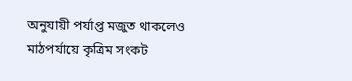অনুযায়ী পর্যাপ্ত মজুত থাকলেও মাঠপর্যায়ে কৃত্রিম সংকট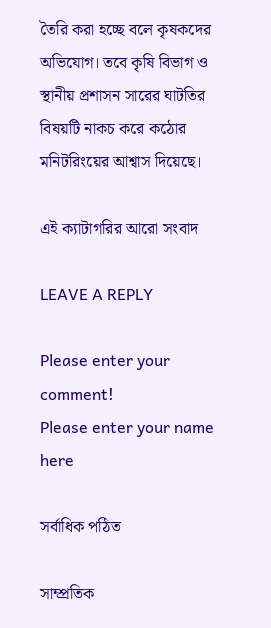তৈরি করা হচ্ছে বলে কৃষকদের অভিযোগ। তবে কৃষি বিভাগ ও স্থানীয় প্রশাসন সারের ঘাটতির বিষয়টি নাকচ করে কঠোর মনিটরিংয়ের আশ্বাস দিয়েছে।

এই ক্যাটাগরির আরো সংবাদ

LEAVE A REPLY

Please enter your comment!
Please enter your name here

সর্বাধিক পঠিত

সাম্প্রতিক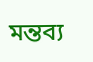মন্তব্য